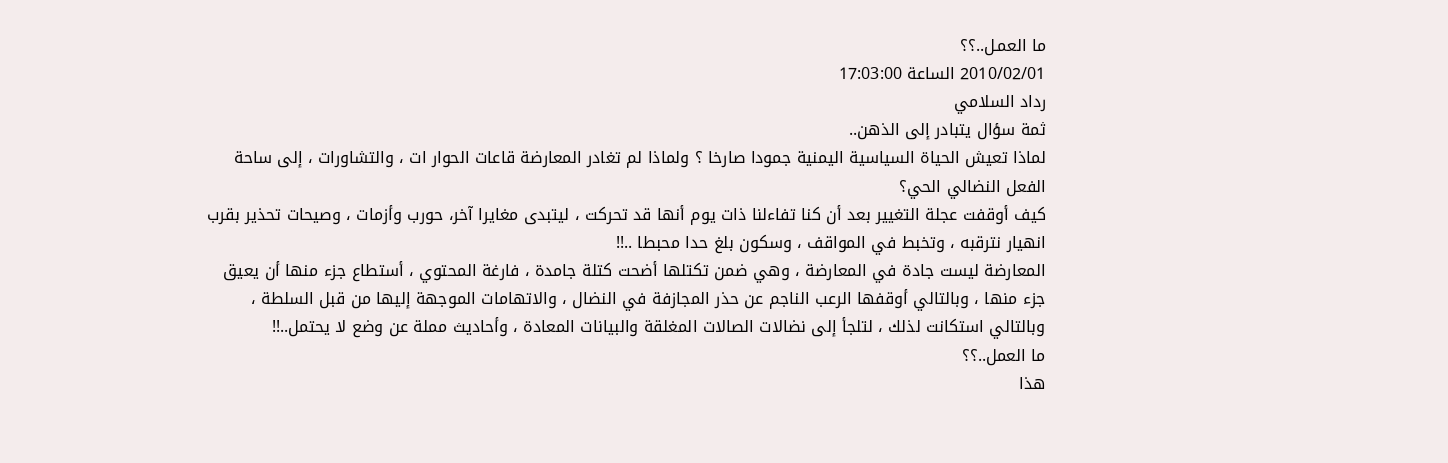ما العمـل..؟؟
2010/02/01 الساعة 17:03:00
رداد السلامي
ثمة سؤال يتبادر إلى الذهن..
لماذا تعيش الحياة السياسية اليمنية جمودا صارخا ؟ ولماذا لم تغادر المعارضة قاعات الحوار ات ، والتشاورات ، إلى ساحة الفعل النضالي الحي؟
كيف أوقفت عجلة التغيير بعد أن كنا تفاءلنا ذات يوم أنها قد تحركت ، ليتبدى مغايرا آخر، حورب وأزمات ، وصيحات تحذير بقرب انهيار نترقبه ، وتخبط في المواقف ، وسكون بلغ حدا محبطا ..!!
المعارضة ليست جادة في المعارضة ، وهي ضمن تكتلها أضحت كتلة جامدة ، فارغة المحتوي ، أستطاع جزء منها أن يعيق جزء منها ، وبالتالي أوقفها الرعب الناجم عن حذر المجازفة في النضال ، والاتهامات الموجهة إليها من قبل السلطة ، وبالتالي استكانت لذلك ، لتلجأ إلى نضالات الصالات المغلقة والبيانات المعادة ، وأحاديث مملة عن وضع لا يحتمل..!!
ما العمل..؟؟
هذا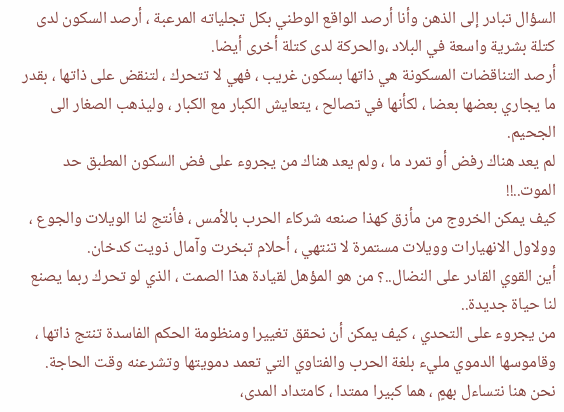السؤال تبادر إلى الذهن وأنا أرصد الواقع الوطني بكل تجلياته المرعبة ، أرصد السكون لدى كتلة بشرية واسعة في البلاد ،والحركة لدى كتلة أخرى أيضا.
أرصد التناقضات المسكونة هي ذاتها بسكون غريب ، فهي لا تتحرك ، لتنقض على ذاتها ، بقدر ما يجاري بعضها بعضا ، لكأنها في تصالح ، يتعايش الكبار مع الكبار ، وليذهب الصغار الى الجحيم.
لم يعد هناك رفض أو تمرد ما ، ولم يعد هناك من يجروء على فض السكون المطبق حد الموت..!!
كيف يمكن الخروج من مأزق كهذا صنعه شركاء الحرب بالأمس ، فأنتج لنا الويلات والجوع ، وولاول الانهيارات وويلات مستمرة لا تنتهي ، أحلام تبخرت وآمال ذويت كدخان.
أين القوي القادر على النضال..؟ من هو المؤهل لقيادة هذا الصمت ، الذي لو تحرك ربما يصنع لنا حياة جديدة..
من يجروء على التحدي ، كيف يمكن أن نحقق تغييرا ومنظومة الحكم الفاسدة تنتج ذاتها ، وقاموسها الدموي مليء بلغة الحرب والفتاوي التي تعمد دمويتها وتشرعنه وقت الحاجة.
نحن هنا نتساءل بهمٍ ، هما كبيرا ممتدا ، كامتداد المدى،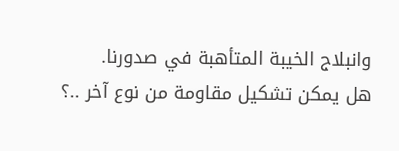وانبلاج الخيبة المتأهبة في صدورنا.
هل يمكن تشكيل مقاومة من نوع آخر ..؟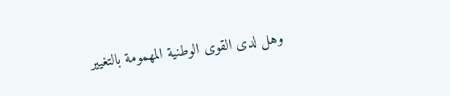وهل لدى القوى الوطنية المهمومة بالتغيير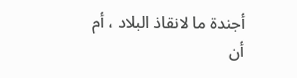أجندة ما لانقاذ البلاد ، أم أن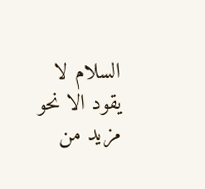السلام لا يقود الا نحو مزيد من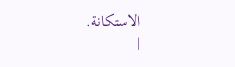الاستكانة.
|